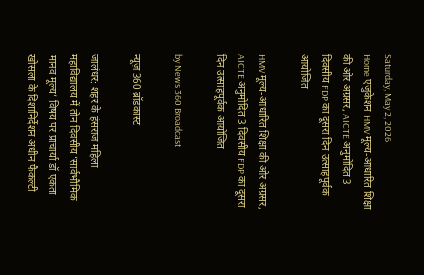Saturday, May 2, 2026
Home एजुकेशन HMV मूल्य-आधारित शिक्षा की ओर अग्रसर, AICTE अनुमोदित 3 दिवसीय FDP का दूसरा दिन उत्साहपूर्वक आयोजित

HMV मूल्य-आधारित शिक्षा की ओर अग्रसर, AICTE अनुमोदित 3 दिवसीय FDP का दूसरा दिन उत्साहपूर्वक आयोजित

by News 360 Broadcast

न्यूज़ 360 ब्रॉडकास्ट

जालंधर: शहर के हंसराज महिला महाविद्यालय में तोन दिवसीय ‘सार्वभौमिक मानव मूल्य’ विषय पर प्राचार्या डॉ एकता खोसला के दिशानिर्देशन अधीन फैकल्टी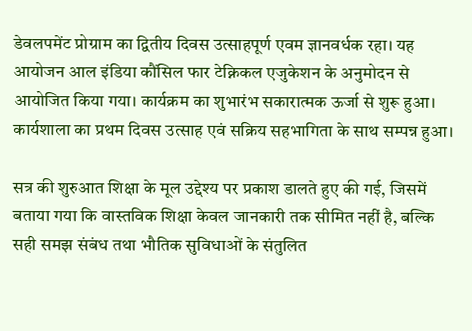डेवलपमेंट प्रोग्राम का द्वितीय दिवस उत्साहपूर्ण एवम ज्ञानवर्धक रहा। यह आयोजन आल इंडिया कौंसिल फार टेक्निकल एजुकेशन के अनुमोदन से आयोजित किया गया। कार्यक्रम का शुभारंभ सकारात्मक ऊर्जा से शुरू हुआ। कार्यशाला का प्रथम दिवस उत्साह एवं सक्रिय सहभागिता के साथ सम्पन्न हुआ।

सत्र की शुरुआत शिक्षा के मूल उद्देश्य पर प्रकाश डालते हुए की गई, जिसमें बताया गया कि वास्तविक शिक्षा केवल जानकारी तक सीमित नहीं है, बल्कि सही समझ संबंध तथा भौतिक सुविधाओं के संतुलित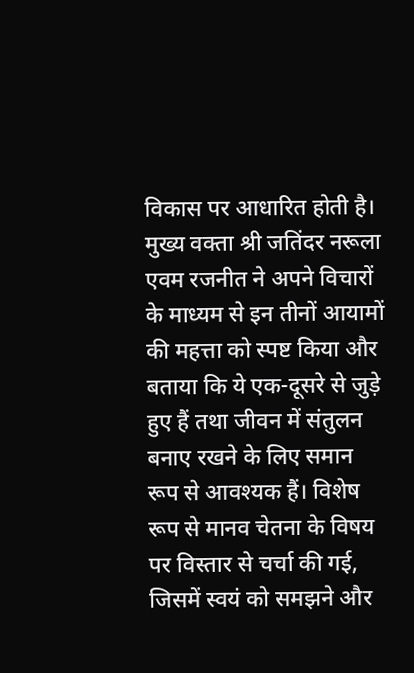विकास पर आधारित होती है। मुख्य वक्ता श्री जतिंदर नरूला एवम रजनीत ने अपने विचारों के माध्यम से इन तीनों आयामों की महत्ता को स्पष्ट किया और बताया कि ये एक-दूसरे से जुड़े हुए हैं तथा जीवन में संतुलन बनाए रखने के लिए समान रूप से आवश्यक हैं। विशेष रूप से मानव चेतना के विषय पर विस्तार से चर्चा की गई, जिसमें स्वयं को समझने और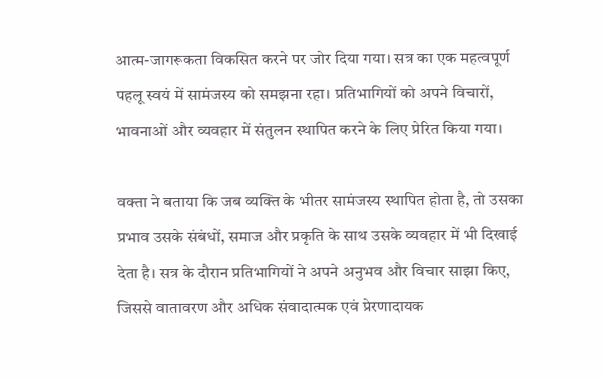आत्म-जागरूकता विकसित करने पर जोर दिया गया। सत्र का एक महत्वपूर्ण पहलू स्वयं में सामंजस्य को समझना रहा। प्रतिभागियों को अपने विचारों, भावनाओं और व्यवहार में संतुलन स्थापित करने के लिए प्रेरित किया गया।

वक्ता ने बताया कि जब व्यक्ति के भीतर सामंजस्य स्थापित होता है, तो उसका प्रभाव उसके संबंधों, समाज और प्रकृति के साथ उसके व्यवहार में भी दिखाई देता है। सत्र के दौरान प्रतिभागियों ने अपने अनुभव और विचार साझा किए, जिससे वातावरण और अधिक संवादात्मक एवं प्रेरणादायक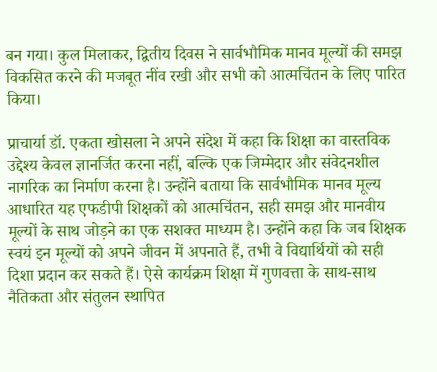बन गया। कुल मिलाकर, द्वितीय दिवस ने सार्वभौमिक मानव मूल्यों की समझ विकसित करने की मजबूत नींव रखी और सभी को आत्मचिंतन के लिए पारित किया।

प्राचार्या डॉ. एकता खोसला ने अपने संदेश में कहा कि शिक्षा का वास्तविक उद्देश्य केवल ज्ञानर्जित करना नहीं, बल्कि एक जिम्मेदार और संवेदनशील नागरिक का निर्माण करना है। उन्होंने बताया कि सार्वभौमिक मानव मूल्य आधारित यह एफडीपी शिक्षकों को आत्मचिंतन, सही समझ और मानवीय मूल्यों के साथ जोड़ने का एक सशक्त माध्यम है। उन्होंने कहा कि जब शिक्षक स्वयं इन मूल्यों को अपने जीवन में अपनाते हैं, तभी वे विद्यार्थियों को सही दिशा प्रदान कर सकते हैं। ऐसे कार्यक्रम शिक्षा में गुणवत्ता के साथ-साथ नैतिकता और संतुलन स्थापित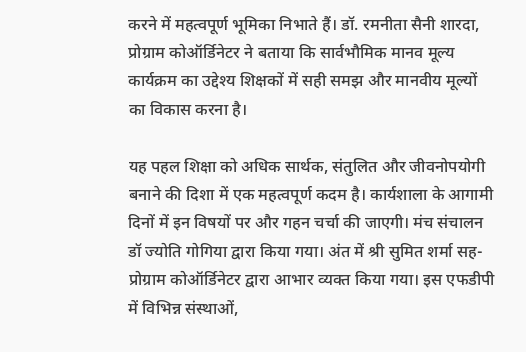करने में महत्वपूर्ण भूमिका निभाते हैं। डॉ. रमनीता सैनी शारदा, प्रोग्राम कोऑर्डिनेटर ने बताया कि सार्वभौमिक मानव मूल्य कार्यक्रम का उद्देश्य शिक्षकों में सही समझ और मानवीय मूल्यों का विकास करना है।

यह पहल शिक्षा को अधिक सार्थक, संतुलित और जीवनोपयोगी बनाने की दिशा में एक महत्वपूर्ण कदम है। कार्यशाला के आगामी दिनों में इन विषयों पर और गहन चर्चा की जाएगी। मंच संचालन डॉ ज्योति गोगिया द्वारा किया गया। अंत में श्री सुमित शर्मा सह-प्रोग्राम कोऑर्डिनेटर द्वारा आभार व्यक्त किया गया। इस एफडीपी में विभिन्न संस्थाओं,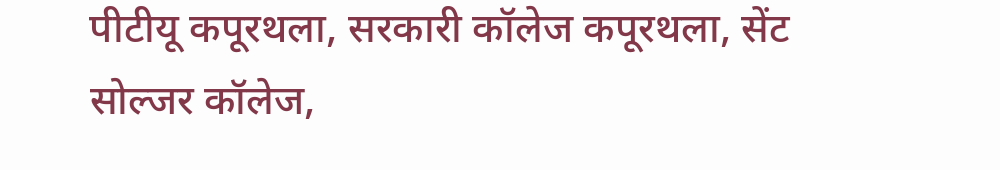पीटीयू कपूरथला, सरकारी कॉलेज कपूरथला, सेंट सोल्जर कॉलेज,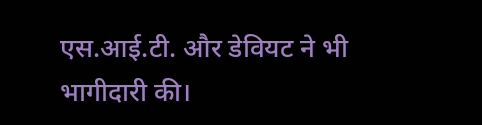एस.आई.टी. और डेवियट ने भी भागीदारी की।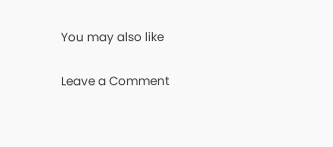You may also like

Leave a Comment